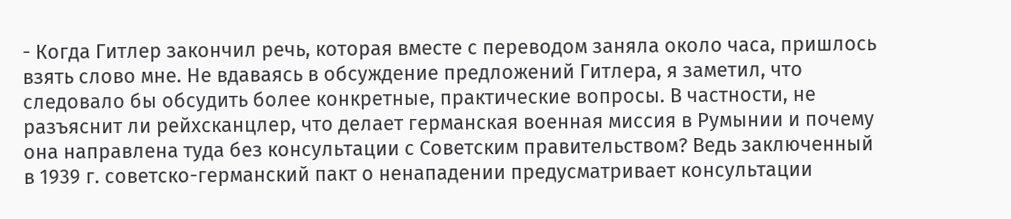- Когда Гитлер закончил речь, которая вместе с переводом заняла около часа, пришлось взять слово мне. Не вдаваясь в обсуждение предложений Гитлера, я заметил, что следовало бы обсудить более конкретные, практические вопросы. В частности, не разъяснит ли рейхсканцлер, что делает германская военная миссия в Румынии и почему она направлена туда без консультации с Советским правительством? Ведь заключенный в 1939 г. советско-германский пакт о ненападении предусматривает консультации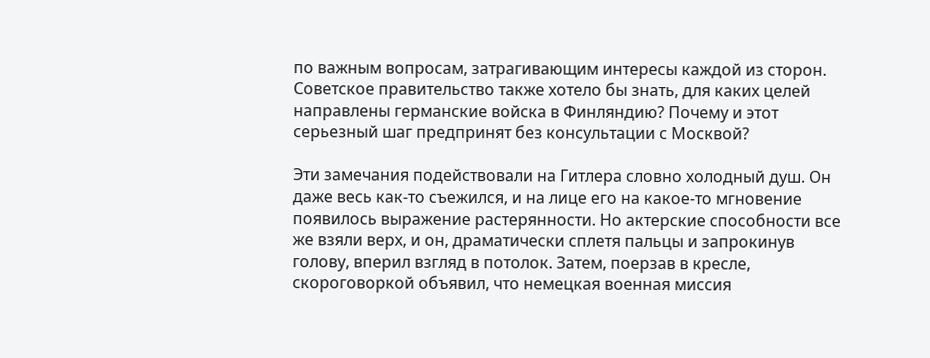по важным вопросам, затрагивающим интересы каждой из сторон. Советское правительство также хотело бы знать, для каких целей направлены германские войска в Финляндию? Почему и этот серьезный шаг предпринят без консультации с Москвой?

Эти замечания подействовали на Гитлера словно холодный душ. Он даже весь как-то съежился, и на лице его на какое-то мгновение появилось выражение растерянности. Но актерские способности все же взяли верх, и он, драматически сплетя пальцы и запрокинув голову, вперил взгляд в потолок. Затем, поерзав в кресле, скороговоркой объявил, что немецкая военная миссия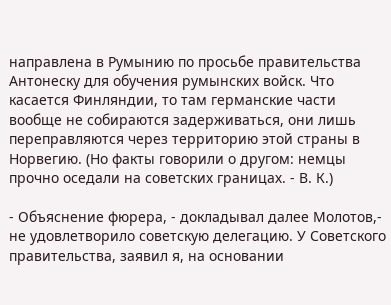направлена в Румынию по просьбе правительства Антонеску для обучения румынских войск. Что касается Финляндии, то там германские части вообще не собираются задерживаться, они лишь переправляются через территорию этой страны в Норвегию. (Но факты говорили о другом: немцы прочно оседали на советских границах. - В. К.)

- Объяснение фюрера, - докладывал далее Молотов,- не удовлетворило советскую делегацию. У Советского правительства, заявил я, на основании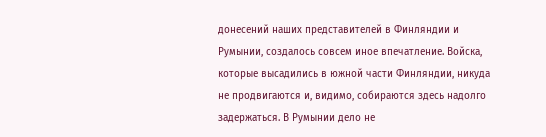донесений наших представителей в Финляндии и Румынии, создалось совсем иное впечатление. Войска, которые высадились в южной части Финляндии, никуда не продвигаются и, видимо, собираются здесь надолго задержаться. В Румынии дело не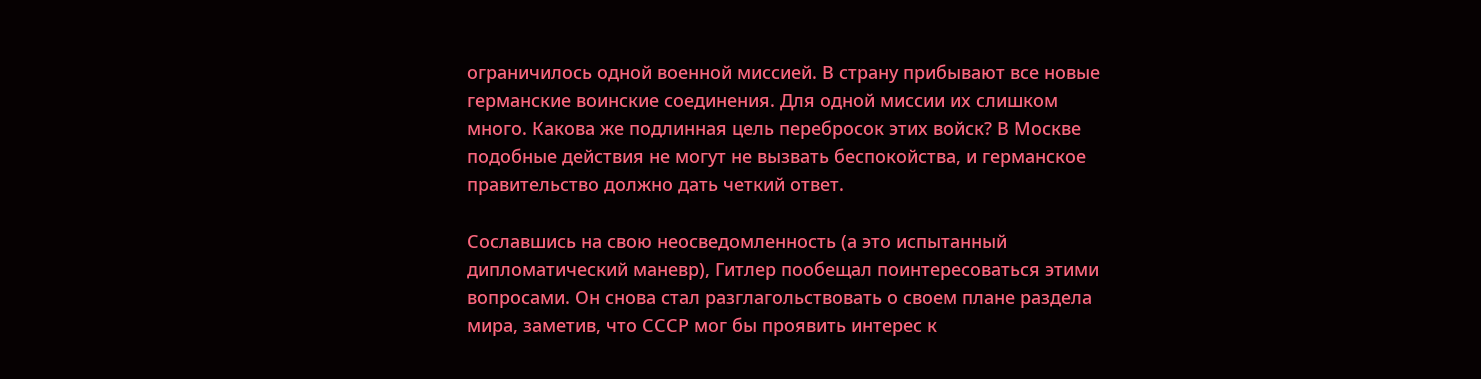ограничилось одной военной миссией. В страну прибывают все новые германские воинские соединения. Для одной миссии их слишком много. Какова же подлинная цель перебросок этих войск? В Москве подобные действия не могут не вызвать беспокойства, и германское правительство должно дать четкий ответ.

Сославшись на свою неосведомленность (а это испытанный дипломатический маневр), Гитлер пообещал поинтересоваться этими вопросами. Он снова стал разглагольствовать о своем плане раздела мира, заметив, что СССР мог бы проявить интерес к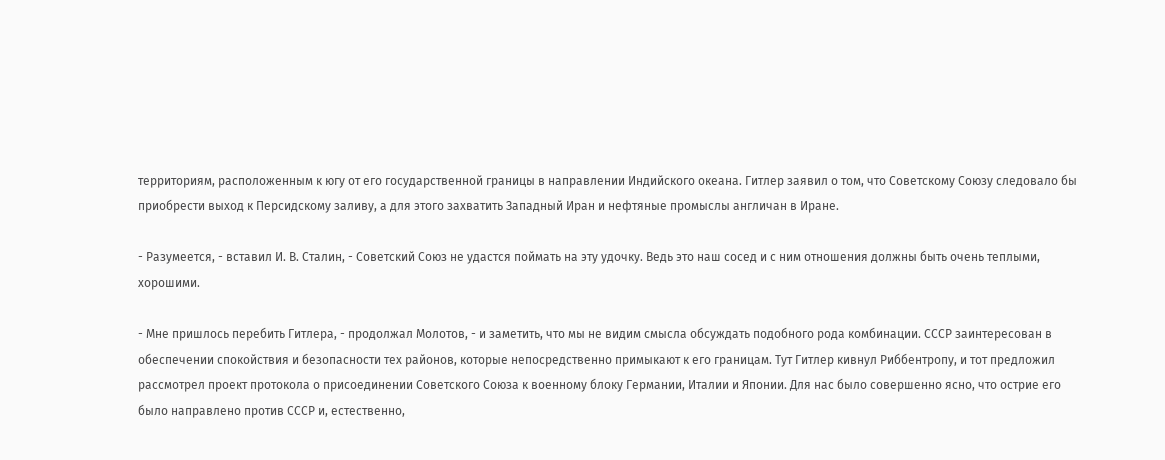территориям, расположенным к югу от его государственной границы в направлении Индийского океана. Гитлер заявил о том, что Советскому Союзу следовало бы приобрести выход к Персидскому заливу, а для этого захватить Западный Иран и нефтяные промыслы англичан в Иране.

- Разумеется, - вставил И. В. Сталин, - Советский Союз не удастся поймать на эту удочку. Ведь это наш сосед и с ним отношения должны быть очень теплыми, хорошими.

- Мне пришлось перебить Гитлера, - продолжал Молотов, - и заметить, что мы не видим смысла обсуждать подобного рода комбинации. СССР заинтересован в обеспечении спокойствия и безопасности тех районов, которые непосредственно примыкают к его границам. Тут Гитлер кивнул Риббентропу, и тот предложил рассмотрел проект протокола о присоединении Советского Союза к военному блоку Германии, Италии и Японии. Для нас было совершенно ясно, что острие его было направлено против СССР и, естественно,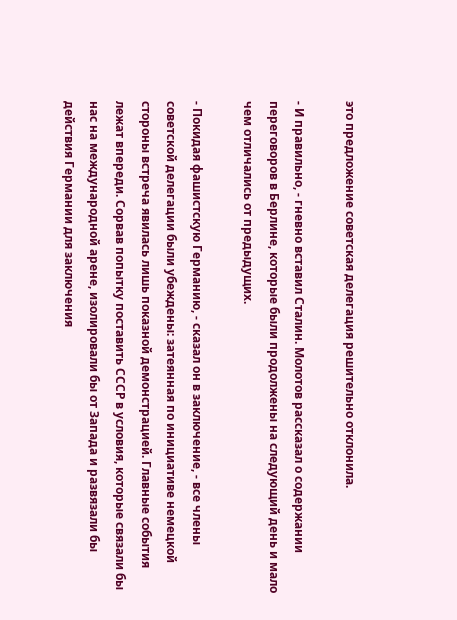это предложение советская делегация решительно отклонила.

- И правильно, - гневно вставил Сталин. Молотов рассказал о содержании переговоров в Берлине, которые были продолжены на следующий день и мало чем отличались от предыдущих.

- Покидая фашистскую Германию, - сказал он в заключение, - все члены советской делегации были убеждены: затеянная по инициативе немецкой стороны встреча явилась лишь показной демонстрацией. Главные события лежат впереди. Сорвав попытку поставить СССР в условия, которые связали бы нас на международной арене, изолировали бы от Запада и развязали бы действия Германии для заключения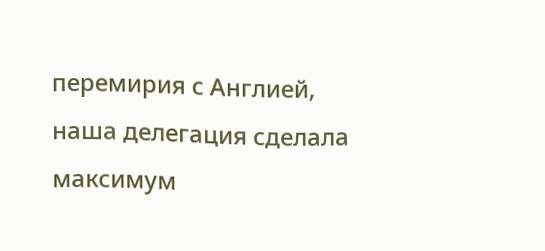перемирия с Англией, наша делегация сделала максимум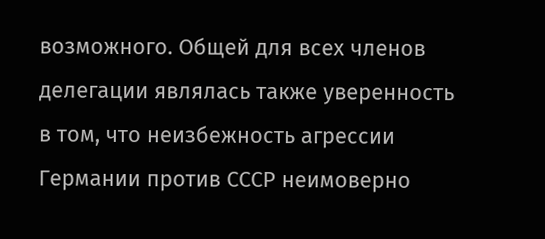возможного. Общей для всех членов делегации являлась также уверенность в том, что неизбежность агрессии Германии против СССР неимоверно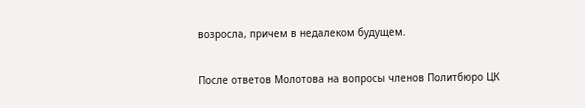возросла, причем в недалеком будущем.

После ответов Молотова на вопросы членов Политбюро ЦК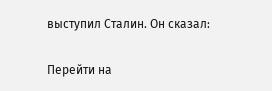выступил Сталин. Он сказал:

Перейти на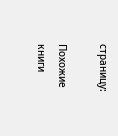страницу:

Похожие книги